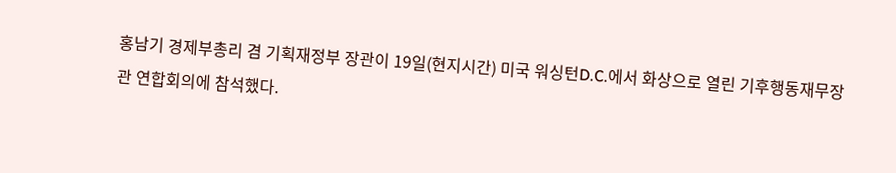홍남기 경제부총리 겸 기획재정부 장관이 19일(현지시간) 미국 워싱턴D.C.에서 화상으로 열린 기후행동재무장관 연합회의에 참석했다.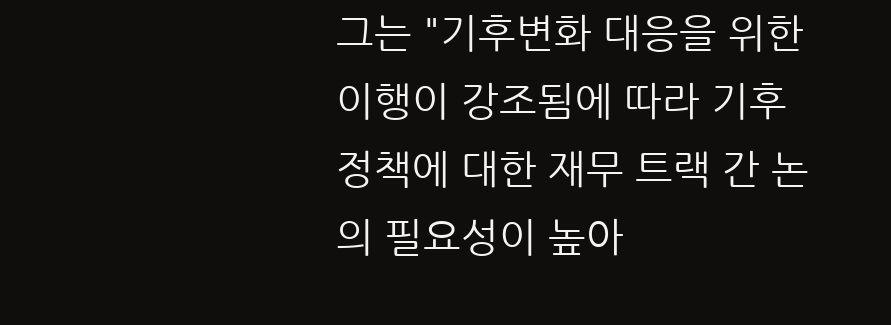그는 "기후변화 대응을 위한 이행이 강조됨에 따라 기후 정책에 대한 재무 트랙 간 논의 필요성이 높아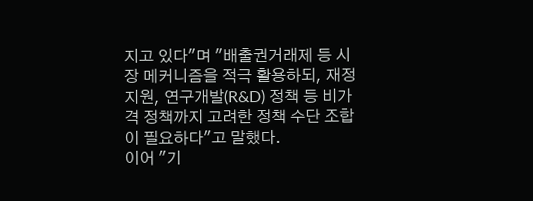지고 있다"며 "배출권거래제 등 시장 메커니즘을 적극 활용하되, 재정 지원, 연구개발(R&D) 정책 등 비가격 정책까지 고려한 정책 수단 조합이 필요하다"고 말했다.
이어 "기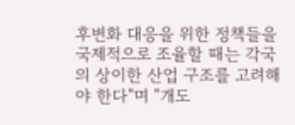후변화 대응을 위한 정책들을 국제적으로 조율할 때는 각국의 상이한 산업 구조를 고려해야 한다"며 "개도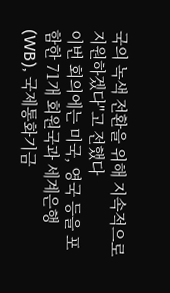국의 녹색 전환을 위해 지속적으로 지원하겠다"고 전했다
이번 회의에는 미국, 영국 등을 포함한 71개 회원국과 세계은행(WB), 국제통화기금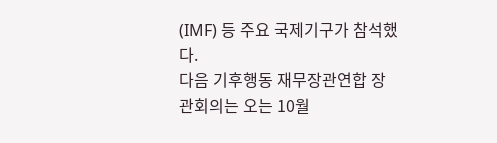(IMF) 등 주요 국제기구가 참석했다.
다음 기후행동 재무장관연합 장관회의는 오는 10월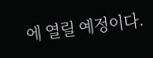에 열릴 예정이다.